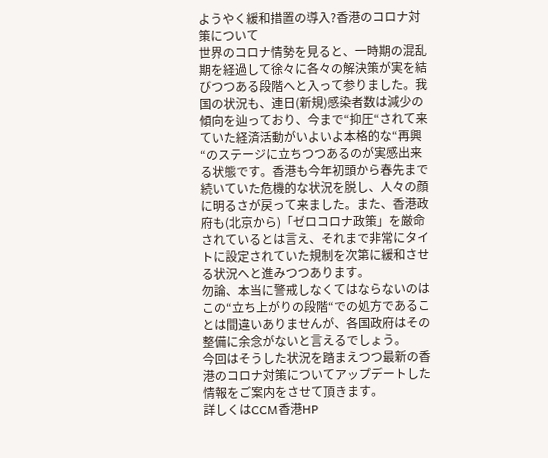ようやく緩和措置の導入?香港のコロナ対策について
世界のコロナ情勢を見ると、一時期の混乱期を経過して徐々に各々の解決策が実を結びつつある段階へと入って参りました。我国の状況も、連日(新規)感染者数は減少の傾向を辿っており、今まで“抑圧“されて来ていた経済活動がいよいよ本格的な“再興“のステージに立ちつつあるのが実感出来る状態です。香港も今年初頭から春先まで続いていた危機的な状況を脱し、人々の顔に明るさが戻って来ました。また、香港政府も(北京から)「ゼロコロナ政策」を厳命されているとは言え、それまで非常にタイトに設定されていた規制を次第に緩和させる状況へと進みつつあります。
勿論、本当に警戒しなくてはならないのはこの“立ち上がりの段階“での処方であることは間違いありませんが、各国政府はその整備に余念がないと言えるでしょう。
今回はそうした状況を踏まえつつ最新の香港のコロナ対策についてアップデートした情報をご案内をさせて頂きます。
詳しくはCCM香港HP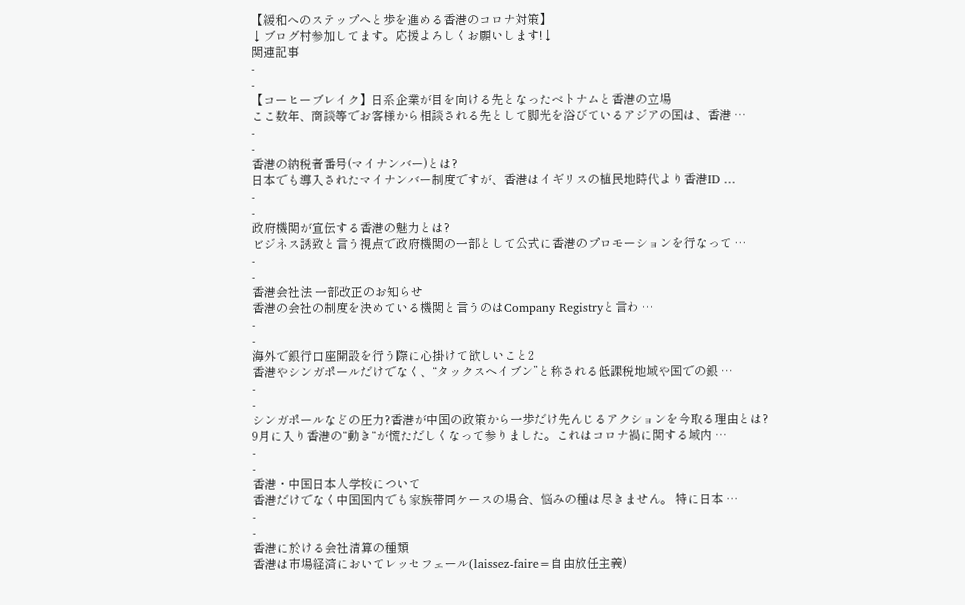【緩和へのステップへと歩を進める香港のコロナ対策】
↓ブログ村参加してます。応援よろしくお願いします!↓
関連記事
-
-
【コーヒーブレイク】日系企業が目を向ける先となったベトナムと香港の立場
ここ数年、商談等でお客様から相談される先として脚光を浴びているアジアの国は、香港 …
-
-
香港の納税者番号(マイナンバー)とは?
日本でも導入されたマイナンバー制度ですが、香港はイギリスの植民地時代より香港ID …
-
-
政府機関が宣伝する香港の魅力とは?
ビジネス誘致と言う視点で政府機関の一部として公式に香港のプロモーションを行なって …
-
-
香港会社法 一部改正のお知らせ
香港の会社の制度を決めている機関と言うのはCompany Registryと言わ …
-
-
海外で銀行口座開設を行う際に心掛けて欲しいこと2
香港やシンガポールだけでなく、“タックスヘイブン”と称される低課税地域や国での銀 …
-
-
シンガポールなどの圧力?香港が中国の政策から一歩だけ先んじるアクションを今取る理由とは?
9月に入り香港の“動き“が慌ただしくなって参りました。これはコロナ禍に関する域内 …
-
-
香港・中国日本人学校について
香港だけでなく中国国内でも家族帯同ケースの場合、悩みの種は尽きません。 特に日本 …
-
-
香港に於ける会社清算の種類
香港は市場経済においてレッセフェール(laissez-faire=自由放任主義)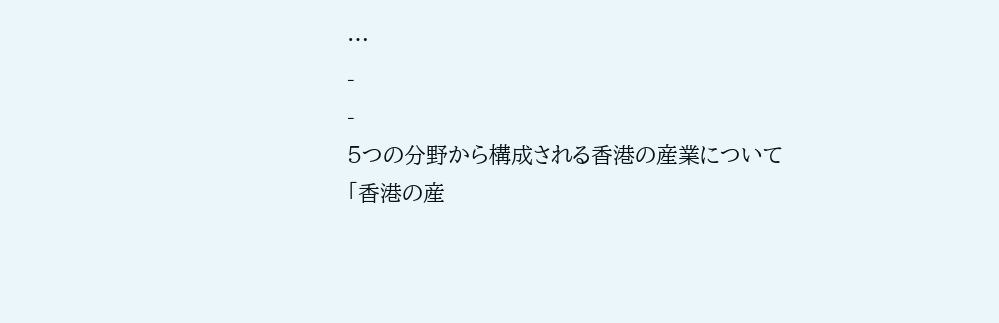…
-
-
5つの分野から構成される香港の産業について
「香港の産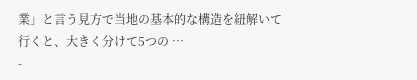業」と言う見方で当地の基本的な構造を紐解いて行くと、大きく分けて5つの …
-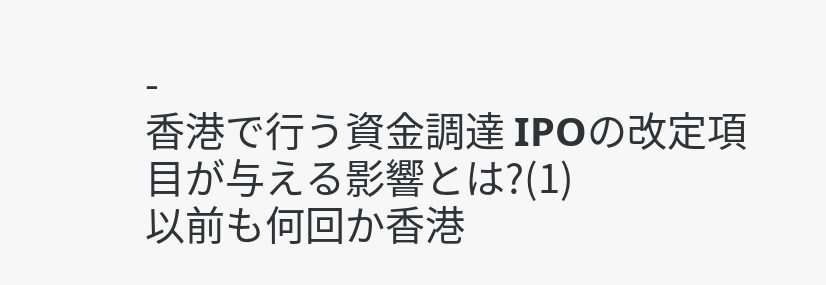-
香港で行う資金調達 IPOの改定項目が与える影響とは?(1)
以前も何回か香港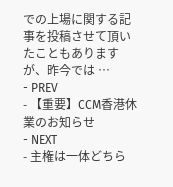での上場に関する記事を投稿させて頂いたこともありますが、昨今では …
- PREV
- 【重要】CCM香港休業のお知らせ
- NEXT
- 主権は一体どちら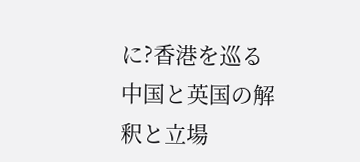に?香港を巡る中国と英国の解釈と立場